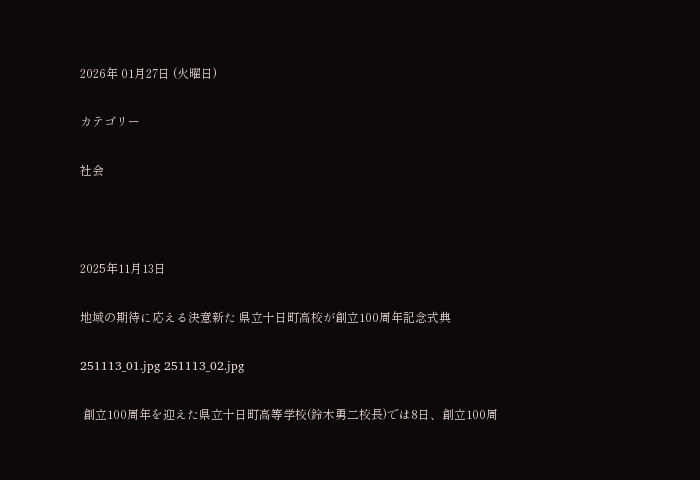2026年 01月27日 (火曜日)

カテゴリー

社会



2025年11月13日

地域の期待に応える決意新た 県立十日町高校が創立100周年記念式典

251113_01.jpg 251113_02.jpg

 創立100周年を迎えた県立十日町高等学校(鈴木勇二校長)では8日、創立100周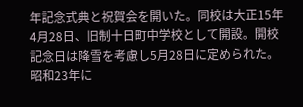年記念式典と祝賀会を開いた。同校は大正15年4月28日、旧制十日町中学校として開設。開校記念日は降雪を考慮し5月28日に定められた。昭和23年に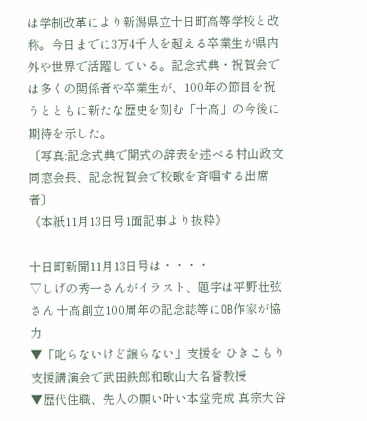は学制改革により新潟県立十日町高等学校と改称。今日までに3万4千人を超える卒業生が県内外や世界で活躍している。記念式典・祝賀会では多くの関係者や卒業生が、100年の節目を祝うとともに新たな歴史を刻む「十高」の今後に期待を示した。
〔写真:記念式典で開式の辞表を述べる村山政文同窓会長、記念祝賀会で校歌を斉唱する出席者〕
《本紙11月13日号1面記事より抜粋》

十日町新聞11月13日号は・・・・
▽しげの秀一さんがイラスト、題字は平野壮弦さん 十高創立100周年の記念誌等にOB作家が協力
▼「叱らないけど譲らない」支援を ひきこもり支援講演会で武田鉄郎和歌山大名誉教授
▼歴代住職、先人の願い叶い本堂完成 真宗大谷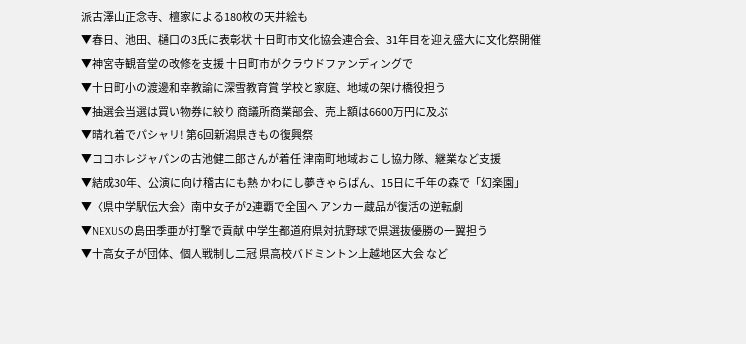派古澤山正念寺、檀家による180枚の天井絵も
▼春日、池田、樋口の3氏に表彰状 十日町市文化協会連合会、31年目を迎え盛大に文化祭開催
▼神宮寺観音堂の改修を支援 十日町市がクラウドファンディングで
▼十日町小の渡邊和幸教諭に深雪教育賞 学校と家庭、地域の架け橋役担う
▼抽選会当選は買い物券に絞り 商議所商業部会、売上額は6600万円に及ぶ
▼晴れ着でパシャリ! 第6回新潟県きもの復興祭
▼ココホレジャパンの古池健二郎さんが着任 津南町地域おこし協力隊、継業など支援
▼結成30年、公演に向け稽古にも熱 かわにし夢きゃらばん、15日に千年の森で「幻楽園」
▼〈県中学駅伝大会〉南中女子が2連覇で全国へ アンカー蔵品が復活の逆転劇
▼NEXUSの島田季亜が打撃で貢献 中学生都道府県対抗野球で県選抜優勝の一翼担う
▼十高女子が団体、個人戦制し二冠 県高校バドミントン上越地区大会 など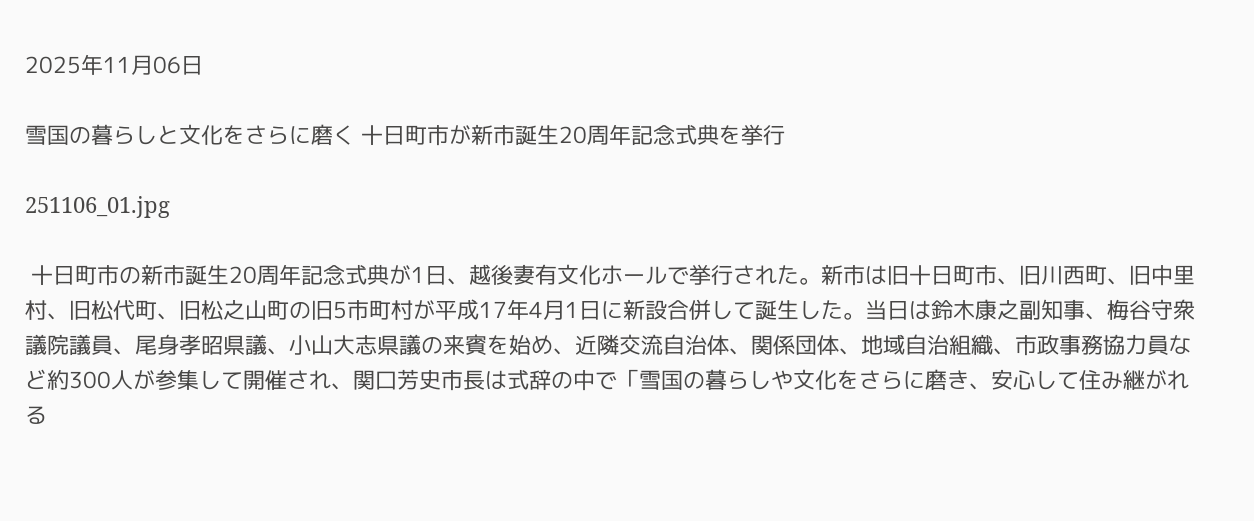2025年11月06日

雪国の暮らしと文化をさらに磨く 十日町市が新市誕生20周年記念式典を挙行

251106_01.jpg

 十日町市の新市誕生20周年記念式典が1日、越後妻有文化ホールで挙行された。新市は旧十日町市、旧川西町、旧中里村、旧松代町、旧松之山町の旧5市町村が平成17年4月1日に新設合併して誕生した。当日は鈴木康之副知事、梅谷守衆議院議員、尾身孝昭県議、小山大志県議の来賓を始め、近隣交流自治体、関係団体、地域自治組織、市政事務協力員など約300人が参集して開催され、関口芳史市長は式辞の中で「雪国の暮らしや文化をさらに磨き、安心して住み継がれる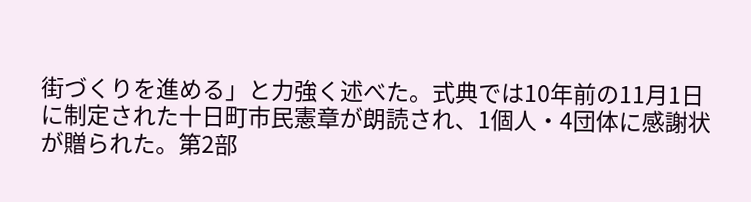街づくりを進める」と力強く述べた。式典では10年前の11月1日に制定された十日町市民憲章が朗読され、1個人・4団体に感謝状が贈られた。第2部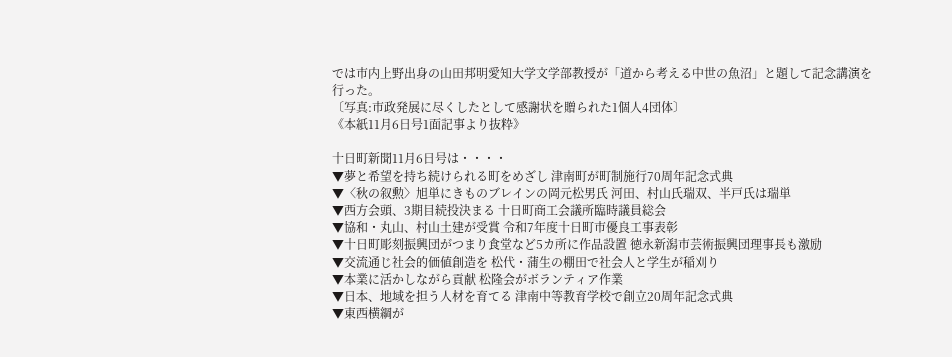では市内上野出身の山田邦明愛知大学文学部教授が「道から考える中世の魚沼」と題して記念講演を行った。
〔写真:市政発展に尽くしたとして感謝状を贈られた1個人4団体〕
《本紙11月6日号1面記事より抜粋》

十日町新聞11月6日号は・・・・
▼夢と希望を持ち続けられる町をめざし 津南町が町制施行70周年記念式典
▼〈秋の叙勲〉旭単にきものブレインの岡元松男氏 河田、村山氏瑞双、半戸氏は瑞単
▼西方会頭、3期目続投決まる 十日町商工会議所臨時議員総会
▼協和・丸山、村山土建が受賞 令和7年度十日町市優良工事表彰
▼十日町彫刻振興団がつまり食堂など5カ所に作品設置 徳永新潟市芸術振興団理事長も激励
▼交流通じ社会的価値創造を 松代・蒲生の棚田で社会人と学生が稲刈り
▼本業に活かしながら貢献 松隆会がボランティア作業
▼日本、地域を担う人材を育てる 津南中等教育学校で創立20周年記念式典
▼東西横綱が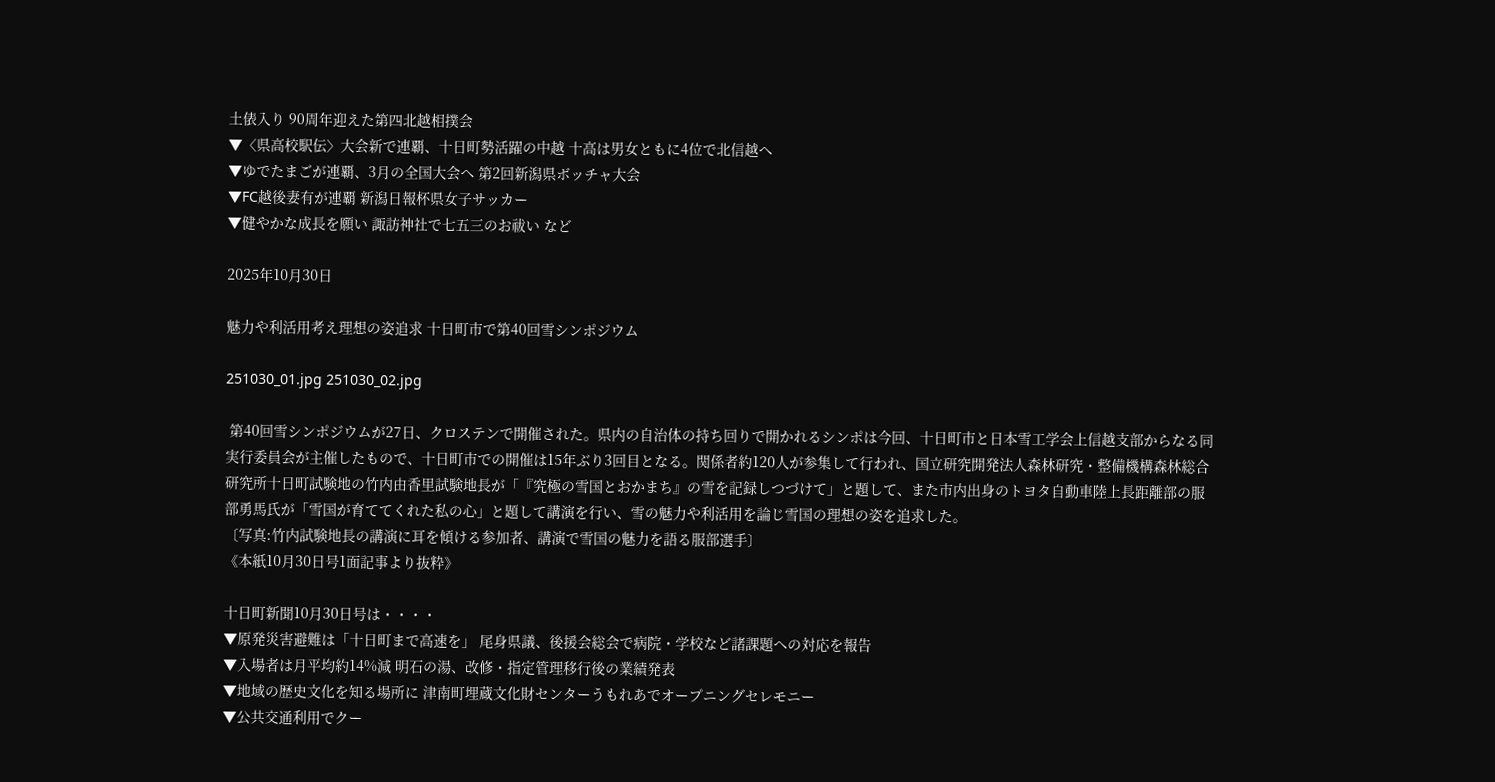土俵入り 90周年迎えた第四北越相撲会
▼〈県高校駅伝〉大会新で連覇、十日町勢活躍の中越 十高は男女ともに4位で北信越へ
▼ゆでたまごが連覇、3月の全国大会へ 第2回新潟県ボッチャ大会
▼FC越後妻有が連覇 新潟日報杯県女子サッカー
▼健やかな成長を願い 諏訪神社で七五三のお祓い など

2025年10月30日

魅力や利活用考え理想の姿追求 十日町市で第40回雪シンポジウム

251030_01.jpg 251030_02.jpg

 第40回雪シンポジウムが27日、クロステンで開催された。県内の自治体の持ち回りで開かれるシンポは今回、十日町市と日本雪工学会上信越支部からなる同実行委員会が主催したもので、十日町市での開催は15年ぶり3回目となる。関係者約120人が参集して行われ、国立研究開発法人森林研究・整備機構森林総合研究所十日町試験地の竹内由香里試験地長が「『究極の雪国とおかまち』の雪を記録しつづけて」と題して、また市内出身のトヨタ自動車陸上長距離部の服部勇馬氏が「雪国が育ててくれた私の心」と題して講演を行い、雪の魅力や利活用を論じ雪国の理想の姿を追求した。
〔写真:竹内試験地長の講演に耳を傾ける参加者、講演で雪国の魅力を語る服部選手〕
《本紙10月30日号1面記事より抜粋》

十日町新聞10月30日号は・・・・
▼原発災害避難は「十日町まで高速を」 尾身県議、後援会総会で病院・学校など諸課題への対応を報告
▼入場者は月平均約14%減 明石の湯、改修・指定管理移行後の業績発表
▼地域の歴史文化を知る場所に 津南町埋蔵文化財センターうもれあでオープニングセレモニー
▼公共交通利用でクー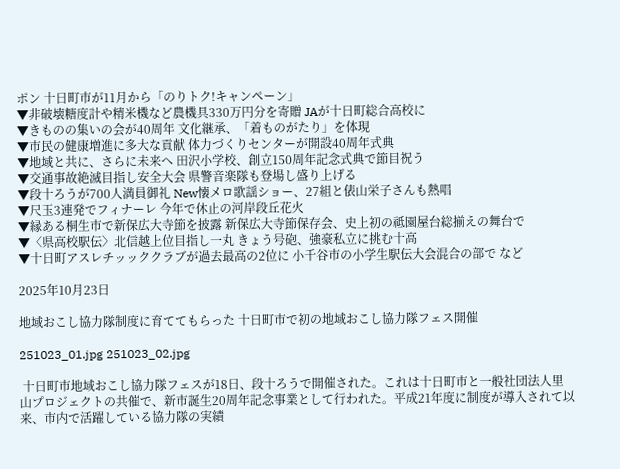ポン 十日町市が11月から「のりトク!キャンペーン」
▼非破壊糖度計や精米機など農機具330万円分を寄贈 JAが十日町総合高校に
▼きものの集いの会が40周年 文化継承、「着ものがたり」を体現
▼市民の健康増進に多大な貢献 体力づくりセンターが開設40周年式典
▼地域と共に、さらに未来へ 田沢小学校、創立150周年記念式典で節目祝う
▼交通事故絶滅目指し安全大会 県警音楽隊も登場し盛り上げる
▼段十ろうが700人満員御礼 New懐メロ歌謡ショー、27組と俵山栄子さんも熱唱
▼尺玉3連発でフィナーレ 今年で休止の河岸段丘花火
▼縁ある桐生市で新保広大寺節を披露 新保広大寺節保存会、史上初の祗園屋台総揃えの舞台で
▼〈県高校駅伝〉北信越上位目指し一丸 きょう号砲、強豪私立に挑む十高
▼十日町アスレチッッククラブが過去最高の2位に 小千谷市の小学生駅伝大会混合の部で など

2025年10月23日

地域おこし協力隊制度に育ててもらった 十日町市で初の地域おこし協力隊フェス開催

251023_01.jpg 251023_02.jpg

 十日町市地域おこし協力隊フェスが18日、段十ろうで開催された。これは十日町市と一般社団法人里山プロジェクトの共催で、新市誕生20周年記念事業として行われた。平成21年度に制度が導入されて以来、市内で活躍している協力隊の実績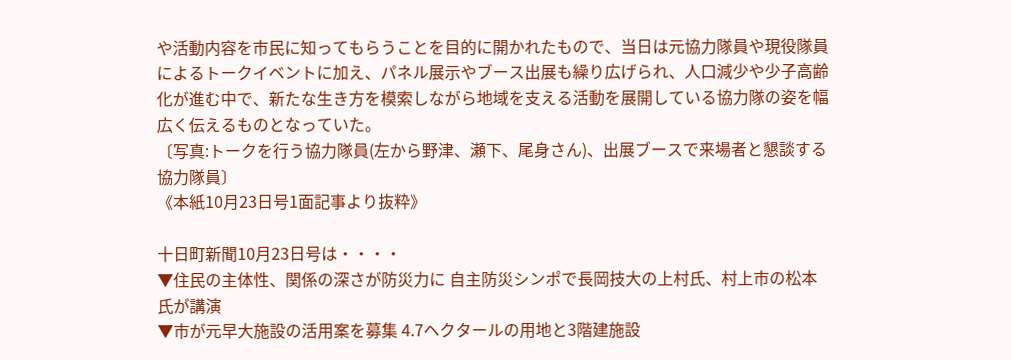や活動内容を市民に知ってもらうことを目的に開かれたもので、当日は元協力隊員や現役隊員によるトークイベントに加え、パネル展示やブース出展も繰り広げられ、人口減少や少子高齢化が進む中で、新たな生き方を模索しながら地域を支える活動を展開している協力隊の姿を幅広く伝えるものとなっていた。
〔写真:トークを行う協力隊員(左から野津、瀬下、尾身さん)、出展ブースで来場者と懇談する協力隊員〕
《本紙10月23日号1面記事より抜粋》

十日町新聞10月23日号は・・・・
▼住民の主体性、関係の深さが防災力に 自主防災シンポで長岡技大の上村氏、村上市の松本氏が講演
▼市が元早大施設の活用案を募集 4.7ヘクタールの用地と3階建施設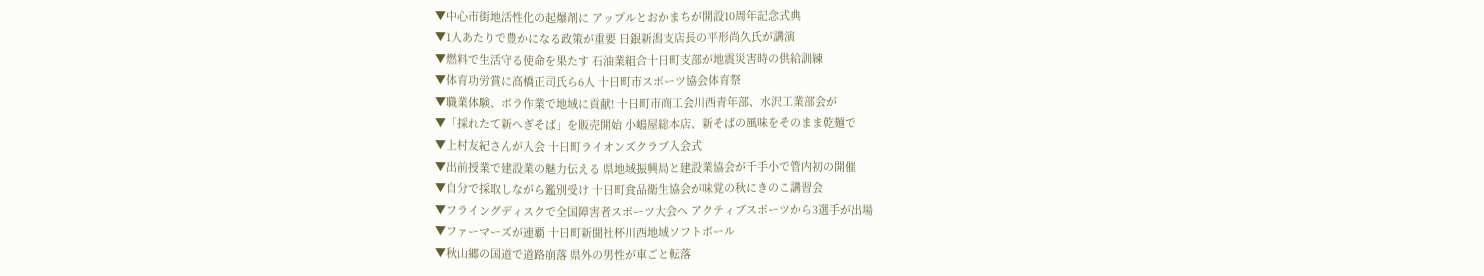▼中心市街地活性化の起爆剤に アップルとおかまちが開設10周年記念式典
▼1人あたりで豊かになる政策が重要 日銀新潟支店長の平形尚久氏が講演
▼燃料で生活守る使命を果たす 石油業組合十日町支部が地震災害時の供給訓練
▼体育功労賞に高橋正司氏ら6人 十日町市スポーツ協会体育祭
▼職業体験、ボラ作業で地域に貢献! 十日町市商工会川西青年部、水沢工業部会が
▼「採れたて新へぎそば」を販売開始 小嶋屋総本店、新そばの風味をそのまま乾麺で
▼上村友紀さんが入会 十日町ライオンズクラブ入会式
▼出前授業で建設業の魅力伝える 県地域振興局と建設業協会が千手小で管内初の開催
▼自分で採取しながら鑑別受け 十日町食品衛生協会が味覚の秋にきのこ講習会
▼フライングディスクで全国障害者スポーツ大会へ アクティブスポーツから3選手が出場
▼ファーマーズが連覇 十日町新聞社杯川西地域ソフトボール
▼秋山郷の国道で道路崩落 県外の男性が車ごと転落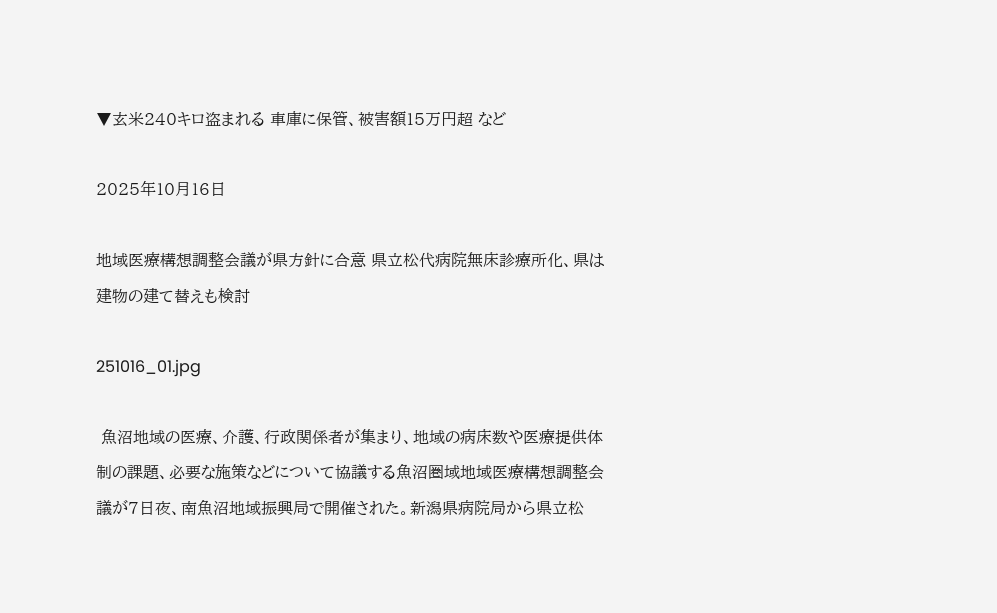▼玄米240キロ盗まれる 車庫に保管、被害額15万円超 など

2025年10月16日

地域医療構想調整会議が県方針に合意 県立松代病院無床診療所化、県は建物の建て替えも検討

251016_01.jpg

 魚沼地域の医療、介護、行政関係者が集まり、地域の病床数や医療提供体制の課題、必要な施策などについて協議する魚沼圏域地域医療構想調整会議が7日夜、南魚沼地域振興局で開催された。新潟県病院局から県立松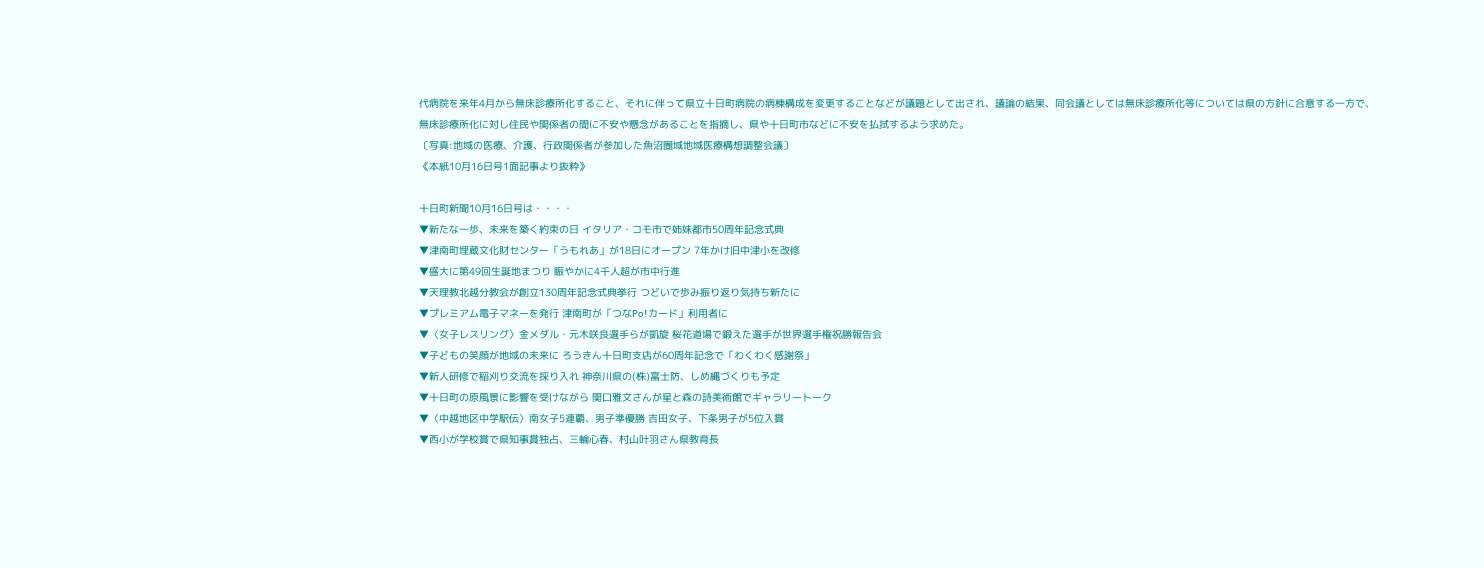代病院を来年4月から無床診療所化すること、それに伴って県立十日町病院の病棟構成を変更することなどが議題として出され、議論の結果、同会議としては無床診療所化等については県の方針に合意する一方で、無床診療所化に対し住民や関係者の間に不安や懸念があることを指摘し、県や十日町市などに不安を払拭するよう求めた。
〔写真:地域の医療、介護、行政関係者が参加した魚沼圏域地域医療構想調整会議〕
《本紙10月16日号1面記事より抜粋》

十日町新聞10月16日号は・・・・
▼新たな一歩、未来を築く約束の日 イタリア・コモ市で姉妹都市50周年記念式典
▼津南町埋蔵文化財センター「うもれあ」が18日にオープン 7年かけ旧中津小を改修
▼盛大に第49回生誕地まつり 賑やかに4千人超が市中行進
▼天理教北越分教会が創立130周年記念式典挙行 つどいで歩み振り返り気持ち新たに
▼プレミアム電子マネーを発行 津南町が「つなPo!カード」利用者に
▼〈女子レスリング〉金メダル・元木咲良選手らが凱旋 桜花道場で鍛えた選手が世界選手権祝勝報告会
▼子どもの笑顔が地域の未来に ろうきん十日町支店が60周年記念で「わくわく感謝祭」
▼新人研修で稲刈り交流を採り入れ 神奈川県の(株)富士防、しめ縄づくりも予定
▼十日町の原風景に影響を受けながら 関口雅文さんが星と森の詩美術館でギャラリートーク
▼〈中越地区中学駅伝〉南女子5連覇、男子準優勝 吉田女子、下条男子が5位入賞
▼西小が学校賞で県知事賞独占、三輪心春、村山叶羽さん県教育長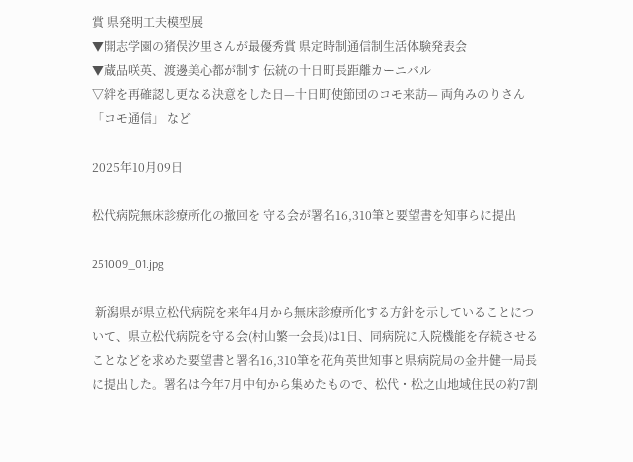賞 県発明工夫模型展
▼開志学園の猪俣汐里さんが最優秀賞 県定時制通信制生活体験発表会
▼蔵品咲英、渡邊美心都が制す 伝統の十日町長距離カーニバル
▽絆を再確認し更なる決意をした日—十日町使節団のコモ来訪— 両角みのりさん「コモ通信」 など

2025年10月09日

松代病院無床診療所化の撤回を 守る会が署名16,310筆と要望書を知事らに提出

251009_01.jpg

 新潟県が県立松代病院を来年4月から無床診療所化する方針を示していることについて、県立松代病院を守る会(村山繁一会長)は1日、同病院に入院機能を存続させることなどを求めた要望書と署名16,310筆を花角英世知事と県病院局の金井健一局長に提出した。署名は今年7月中旬から集めたもので、松代・松之山地域住民の約7割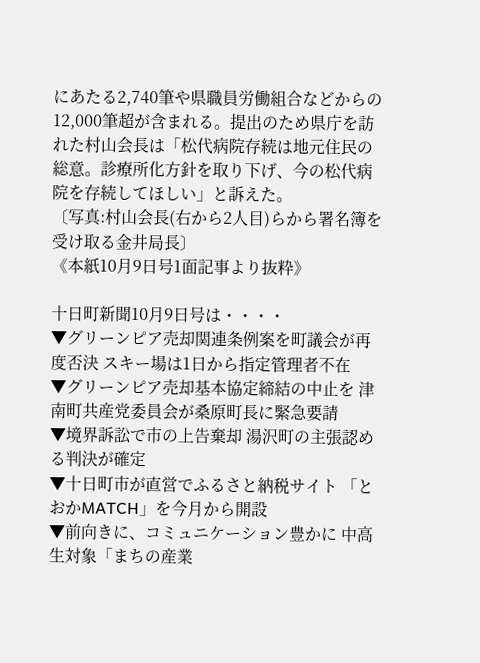にあたる2,740筆や県職員労働組合などからの12,000筆超が含まれる。提出のため県庁を訪れた村山会長は「松代病院存続は地元住民の総意。診療所化方針を取り下げ、今の松代病院を存続してほしい」と訴えた。
〔写真:村山会長(右から2人目)らから署名簿を受け取る金井局長〕
《本紙10月9日号1面記事より抜粋》

十日町新聞10月9日号は・・・・
▼グリーンピア売却関連条例案を町議会が再度否決 スキー場は1日から指定管理者不在
▼グリーンピア売却基本協定締結の中止を 津南町共産党委員会が桑原町長に緊急要請
▼境界訴訟で市の上告棄却 湯沢町の主張認める判決が確定
▼十日町市が直営でふるさと納税サイト 「とおかMATCH」を今月から開設
▼前向きに、コミュニケーション豊かに 中高生対象「まちの産業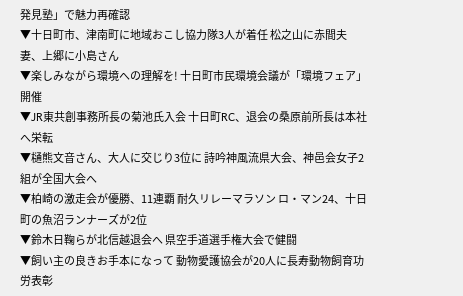発見塾」で魅力再確認
▼十日町市、津南町に地域おこし協力隊3人が着任 松之山に赤間夫妻、上郷に小島さん
▼楽しみながら環境への理解を! 十日町市民環境会議が「環境フェア」開催
▼JR東共創事務所長の菊池氏入会 十日町RC、退会の桑原前所長は本社へ栄転
▼樋熊文音さん、大人に交じり3位に 詩吟神風流県大会、神邑会女子2組が全国大会へ
▼柏崎の激走会が優勝、11連覇 耐久リレーマラソン ロ・マン24、十日町の魚沼ランナーズが2位
▼鈴木日鞠らが北信越退会へ 県空手道選手権大会で健闘
▼飼い主の良きお手本になって 動物愛護協会が20人に長寿動物飼育功労表彰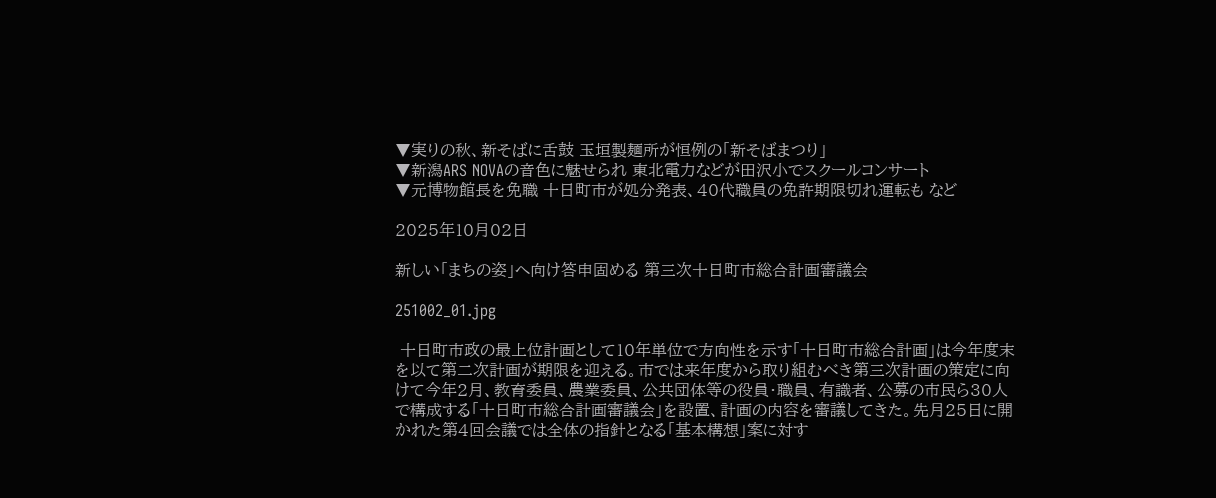▼実りの秋、新そばに舌鼓 玉垣製麺所が恒例の「新そばまつり」
▼新潟ARS NOVAの音色に魅せられ 東北電力などが田沢小でスクールコンサート
▼元博物館長を免職 十日町市が処分発表、40代職員の免許期限切れ運転も など

2025年10月02日

新しい「まちの姿」へ向け答申固める 第三次十日町市総合計画審議会

251002_01.jpg

 十日町市政の最上位計画として10年単位で方向性を示す「十日町市総合計画」は今年度末を以て第二次計画が期限を迎える。市では来年度から取り組むべき第三次計画の策定に向けて今年2月、教育委員、農業委員、公共団体等の役員・職員、有識者、公募の市民ら30人で構成する「十日町市総合計画審議会」を設置、計画の内容を審議してきた。先月25日に開かれた第4回会議では全体の指針となる「基本構想」案に対す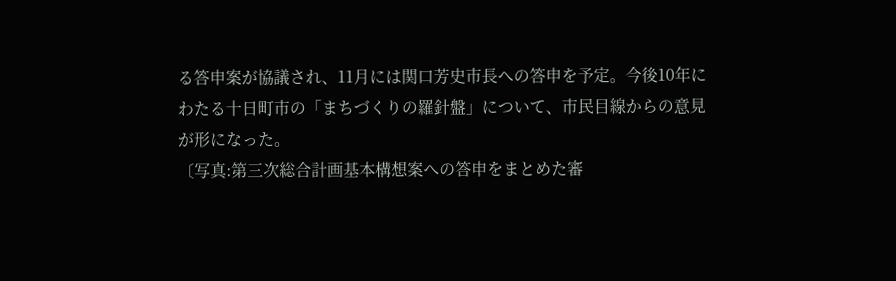る答申案が協議され、11月には関口芳史市長への答申を予定。今後10年にわたる十日町市の「まちづくりの羅針盤」について、市民目線からの意見が形になった。
〔写真:第三次総合計画基本構想案への答申をまとめた審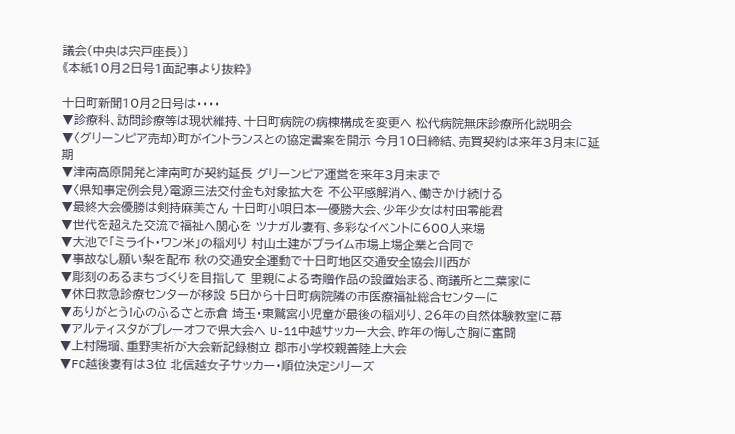議会(中央は宍戸座長)〕
《本紙10月2日号1面記事より抜粋》

十日町新聞10月2日号は・・・・
▼診療科、訪問診療等は現状維持、十日町病院の病棟構成を変更へ 松代病院無床診療所化説明会
▼〈グリーンピア売却〉町がイントランスとの協定書案を開示 今月10日締結、売買契約は来年3月末に延期
▼津南高原開発と津南町が契約延長 グリーンピア運営を来年3月末まで
▼〈県知事定例会見〉電源三法交付金も対象拡大を 不公平感解消へ、働きかけ続ける
▼最終大会優勝は剣持麻美さん 十日町小唄日本一優勝大会、少年少女は村田零能君
▼世代を超えた交流で福祉へ関心を ツナガル妻有、多彩なイベントに600人来場
▼大池で「ミライト・ワン米」の稲刈り 村山土建がプライム市場上場企業と合同で
▼事故なし願い梨を配布 秋の交通安全運動で十日町地区交通安全協会川西が
▼彫刻のあるまちづくりを目指して 里親による寄贈作品の設置始まる、商議所と二葉家に
▼休日救急診療センターが移設 5日から十日町病院隣の市医療福祉総合センターに
▼ありがとう!心のふるさと赤倉 埼玉・東鷲宮小児童が最後の稲刈り、26年の自然体験教室に幕
▼アルティスタがプレーオフで県大会へ U-11中越サッカー大会、昨年の悔しさ胸に奮闘
▼上村陽瑠、重野実祈が大会新記録樹立 郡市小学校親善陸上大会
▼FC越後妻有は3位 北信越女子サッカー・順位決定シリーズ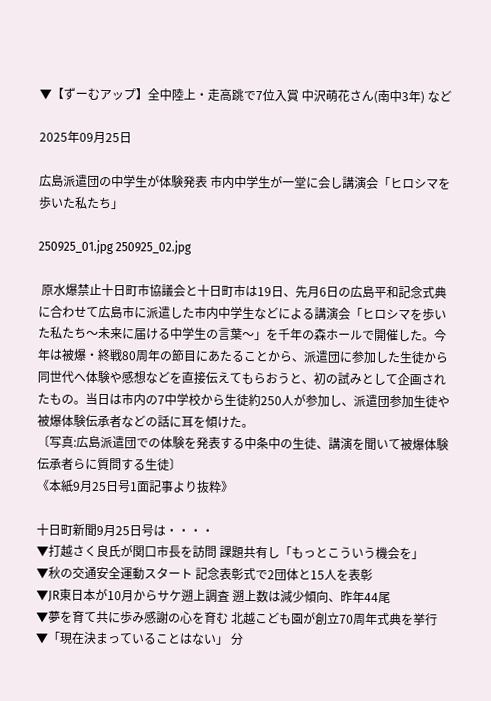▼【ずーむアップ】全中陸上・走高跳で7位入賞 中沢萌花さん(南中3年) など

2025年09月25日

広島派遣団の中学生が体験発表 市内中学生が一堂に会し講演会「ヒロシマを歩いた私たち」

250925_01.jpg 250925_02.jpg

 原水爆禁止十日町市協議会と十日町市は19日、先月6日の広島平和記念式典に合わせて広島市に派遣した市内中学生などによる講演会「ヒロシマを歩いた私たち〜未来に届ける中学生の言葉〜」を千年の森ホールで開催した。今年は被爆・終戦80周年の節目にあたることから、派遣団に参加した生徒から同世代へ体験や感想などを直接伝えてもらおうと、初の試みとして企画されたもの。当日は市内の7中学校から生徒約250人が参加し、派遣団参加生徒や被爆体験伝承者などの話に耳を傾けた。
〔写真:広島派遣団での体験を発表する中条中の生徒、講演を聞いて被爆体験伝承者らに質問する生徒〕
《本紙9月25日号1面記事より抜粋》

十日町新聞9月25日号は・・・・
▼打越さく良氏が関口市長を訪問 課題共有し「もっとこういう機会を」
▼秋の交通安全運動スタート 記念表彰式で2団体と15人を表彰
▼JR東日本が10月からサケ遡上調査 遡上数は減少傾向、昨年44尾
▼夢を育て共に歩み感謝の心を育む 北越こども園が創立70周年式典を挙行
▼「現在決まっていることはない」 分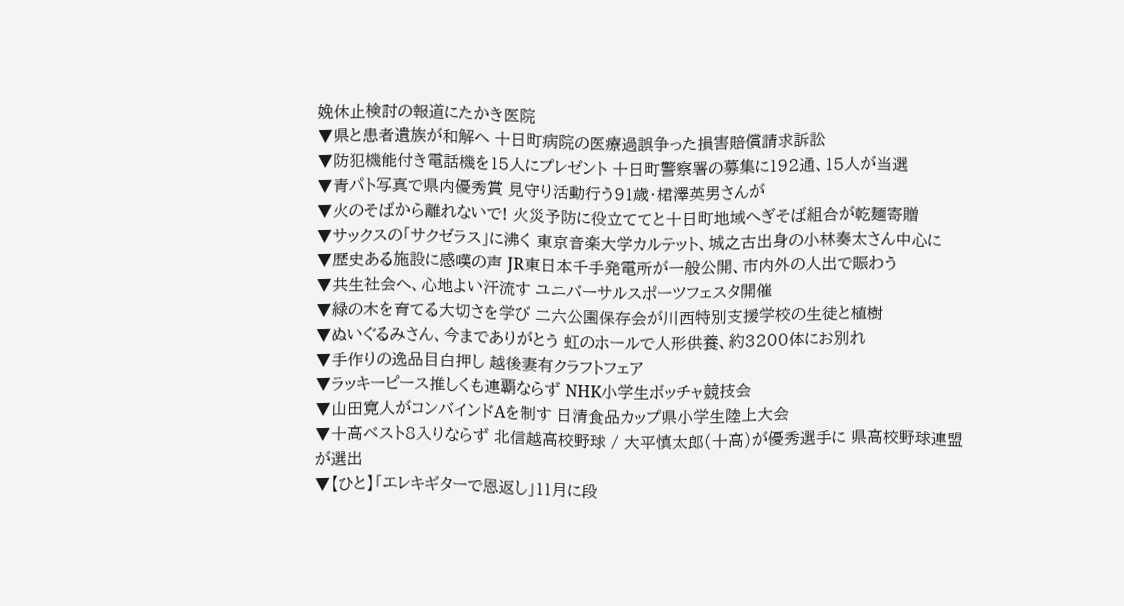娩休止検討の報道にたかき医院
▼県と患者遺族が和解へ 十日町病院の医療過誤争った損害賠償請求訴訟
▼防犯機能付き電話機を15人にプレゼント 十日町警察署の募集に192通、15人が当選
▼青パト写真で県内優秀賞 見守り活動行う91歳・桾澤英男さんが
▼火のそばから離れないで! 火災予防に役立ててと十日町地域へぎそば組合が乾麺寄贈
▼サックスの「サクゼラス」に沸く 東京音楽大学カルテット、城之古出身の小林奏太さん中心に
▼歴史ある施設に感嘆の声 JR東日本千手発電所が一般公開、市内外の人出で賑わう
▼共生社会へ、心地よい汗流す ユニバーサルスポーツフェスタ開催
▼緑の木を育てる大切さを学び 二六公園保存会が川西特別支援学校の生徒と植樹
▼ぬいぐるみさん、今までありがとう 虹のホールで人形供養、約3200体にお別れ
▼手作りの逸品目白押し 越後妻有クラフトフェア
▼ラッキーピース推しくも連覇ならず NHK小学生ボッチャ競技会
▼山田寛人がコンバインドAを制す 日清食品カップ県小学生陸上大会
▼十高ベスト8入りならず 北信越高校野球 / 大平慎太郎(十高)が優秀選手に 県高校野球連盟が選出
▼【ひと】「エレキギターで恩返し」11月に段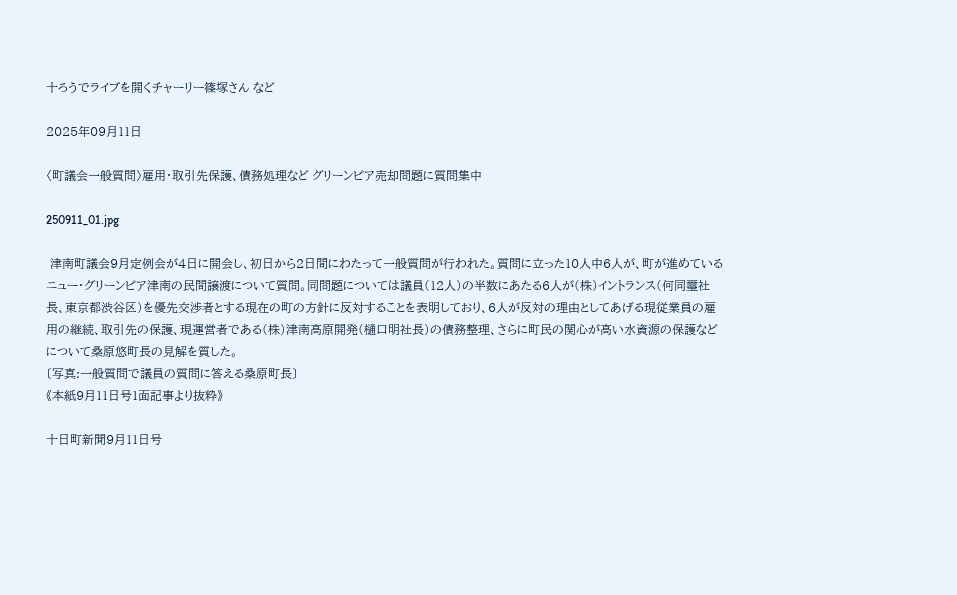十ろうでライブを開くチャーリー篠塚さん など

2025年09月11日

〈町議会一般質問〉雇用・取引先保護、債務処理など グリーンピア売却問題に質問集中

250911_01.jpg

 津南町議会9月定例会が4日に開会し、初日から2日間にわたって一般質問が行われた。質問に立った10人中6人が、町が進めているニュー・グリーンピア津南の民間譲渡について質問。同問題については議員(12人)の半数にあたる6人が(株)イントランス(何同璽社長、東京都渋谷区)を優先交渉者とする現在の町の方針に反対することを表明しており、6人が反対の理由としてあげる現従業員の雇用の継続、取引先の保護、現運営者である(株)津南高原開発(樋口明社長)の債務整理、さらに町民の関心が高い水資源の保護などについて桑原悠町長の見解を質した。
〔写真:一般質問で議員の質問に答える桑原町長〕
《本紙9月11日号1面記事より抜粋》

十日町新聞9月11日号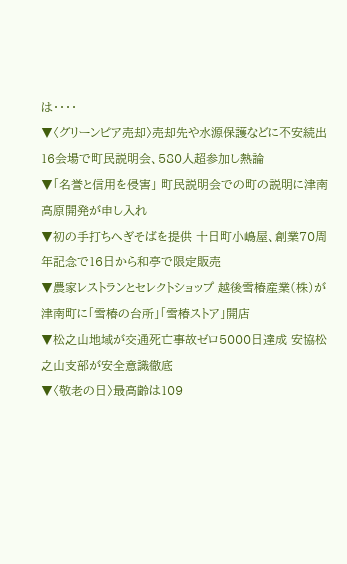は・・・・
▼〈グリーンピア売却〉売却先や水源保護などに不安続出 16会場で町民説明会、580人超参加し熱論
▼「名誉と信用を侵害」 町民説明会での町の説明に津南高原開発が申し入れ
▼初の手打ちへぎそばを提供 十日町小嶋屋、創業70周年記念で16日から和亭で限定販売
▼農家レストランとセレクトショップ 越後雪椿産業(株)が津南町に「雪椿の台所」「雪椿ストア」開店
▼松之山地域が交通死亡事故ゼロ5000日達成 安協松之山支部が安全意識徹底
▼〈敬老の日〉最高齢は109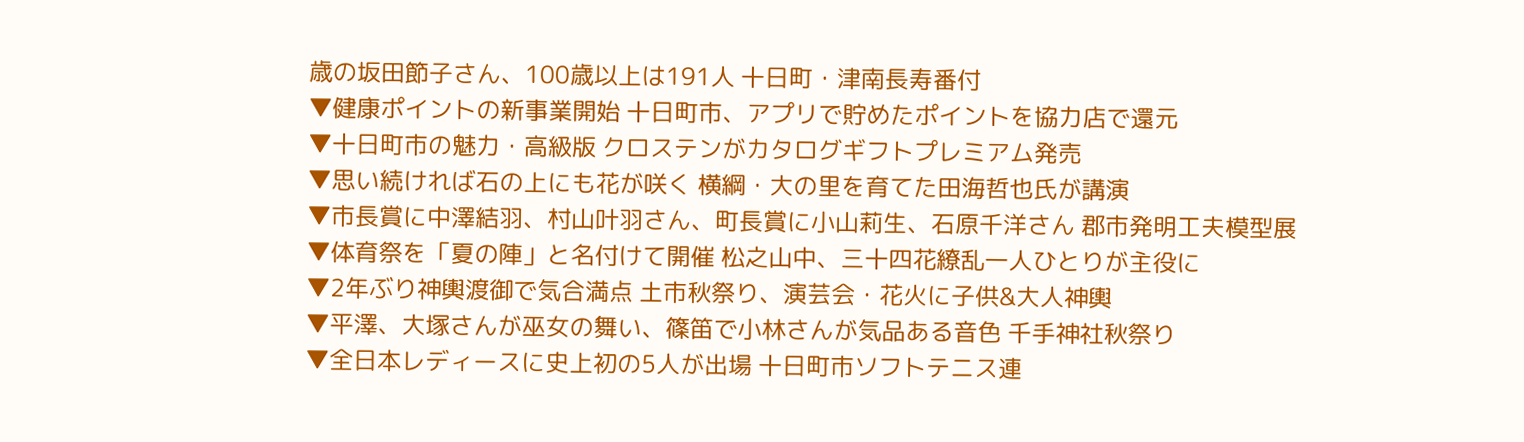歳の坂田節子さん、100歳以上は191人 十日町・津南長寿番付
▼健康ポイントの新事業開始 十日町市、アプリで貯めたポイントを協力店で還元
▼十日町市の魅力・高級版 クロステンがカタログギフトプレミアム発売
▼思い続ければ石の上にも花が咲く 横綱・大の里を育てた田海哲也氏が講演
▼市長賞に中澤結羽、村山叶羽さん、町長賞に小山莉生、石原千洋さん 郡市発明工夫模型展
▼体育祭を「夏の陣」と名付けて開催 松之山中、三十四花繚乱一人ひとりが主役に
▼2年ぶり神輿渡御で気合満点 土市秋祭り、演芸会・花火に子供&大人神輿
▼平澤、大塚さんが巫女の舞い、篠笛で小林さんが気品ある音色 千手神社秋祭り
▼全日本レディースに史上初の5人が出場 十日町市ソフトテニス連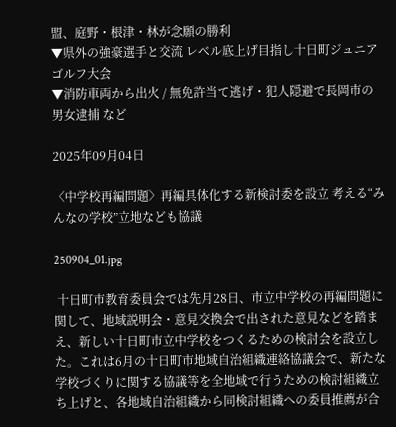盟、庭野・根津・林が念願の勝利
▼県外の強豪選手と交流 レベル底上げ目指し十日町ジュニアゴルフ大会
▼消防車両から出火 / 無免許当て逃げ・犯人隠避で長岡市の男女逮捕 など

2025年09月04日

〈中学校再編問題〉再編具体化する新検討委を設立 考える“みんなの学校”立地なども協議

250904_01.jpg

 十日町市教育委員会では先月28日、市立中学校の再編問題に関して、地域説明会・意見交換会で出された意見などを踏まえ、新しい十日町市立中学校をつくるための検討会を設立した。これは6月の十日町市地域自治組織連絡協議会で、新たな学校づくりに関する協議等を全地域で行うための検討組織立ち上げと、各地域自治組織から同検討組織への委員推薦が合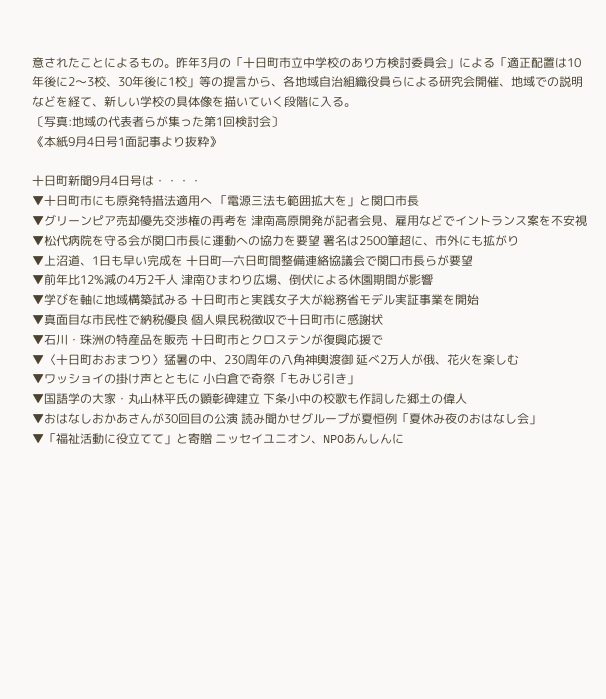意されたことによるもの。昨年3月の「十日町市立中学校のあり方検討委員会」による「適正配置は10年後に2〜3校、30年後に1校」等の提言から、各地域自治組織役員らによる研究会開催、地域での説明などを経て、新しい学校の具体像を描いていく段階に入る。
〔写真:地域の代表者らが集った第1回検討会〕
《本紙9月4日号1面記事より抜粋》

十日町新聞9月4日号は・・・・
▼十日町市にも原発特措法適用へ 「電源三法も範囲拡大を」と関口市長
▼グリーンピア売却優先交渉権の再考を 津南高原開発が記者会見、雇用などでイントランス案を不安視
▼松代病院を守る会が関口市長に運動への協力を要望 署名は2500筆超に、市外にも拡がり
▼上沼道、1日も早い完成を 十日町—六日町間整備連絡協議会で関口市長らが要望
▼前年比12%減の4万2千人 津南ひまわり広場、倒伏による休園期間が影響
▼学びを軸に地域構築試みる 十日町市と実践女子大が総務省モデル実証事業を開始
▼真面目な市民性で納税優良 個人県民税徴収で十日町市に感謝状
▼石川・珠洲の特産品を販売 十日町市とクロステンが復興応援で
▼〈十日町おおまつり〉猛暑の中、230周年の八角神輿渡御 延べ2万人が俄、花火を楽しむ
▼ワッショイの掛け声とともに 小白倉で奇祭「もみじ引き」
▼国語学の大家・丸山林平氏の顕彰碑建立 下条小中の校歌も作詞した郷土の偉人
▼おはなしおかあさんが30回目の公演 読み聞かせグループが夏恒例「夏休み夜のおはなし会」
▼「福祉活動に役立てて」と寄贈 ニッセイユニオン、NPOあんしんに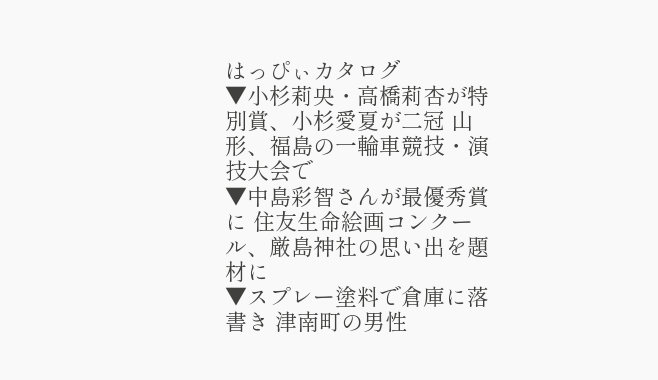はっぴぃカタログ
▼小杉莉央・高橋莉杏が特別賞、小杉愛夏が二冠 山形、福島の一輪車競技・演技大会で
▼中島彩智さんが最優秀賞に 住友生命絵画コンクール、厳島神社の思い出を題材に
▼スプレー塗料で倉庫に落書き 津南町の男性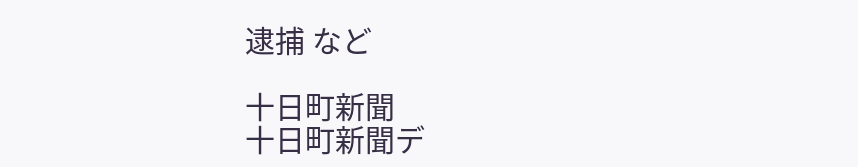逮捕 など

十日町新聞
十日町新聞デ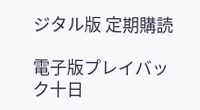ジタル版 定期購読

電子版プレイバック十日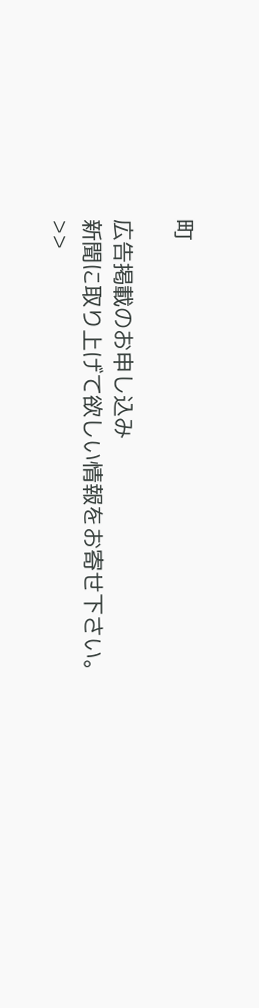町

広告掲載のお申し込み
新聞に取り上げて欲しい情報をお寄せ下さい。
>>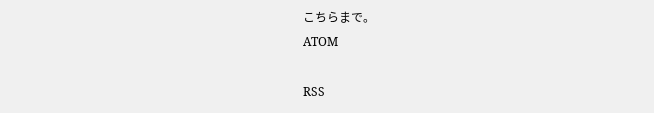こちらまで。
ATOM

RSS